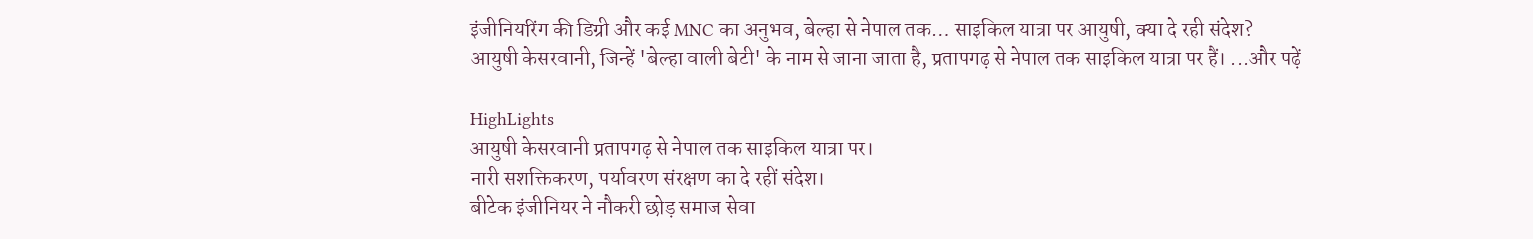इंजीनियरिंग की डिग्री और कई MNC का अनुभव, बेल्हा से नेपाल तक… साइकिल यात्रा पर आयुषी, क्या दे रही संदेश?
आयुषी केसरवानी, जिन्हें 'बेल्हा वाली बेटी' के नाम से जाना जाता है, प्रतापगढ़ से नेपाल तक साइकिल यात्रा पर हैं। ...और पढ़ें

HighLights
आयुषी केसरवानी प्रतापगढ़ से नेपाल तक साइकिल यात्रा पर।
नारी सशक्तिकरण, पर्यावरण संरक्षण का दे रहीं संदेश।
बीटेक इंजीनियर ने नौकरी छोड़ समाज सेवा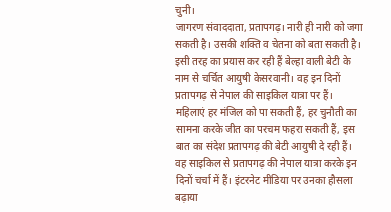चुनी।
जागरण संवाददाता, प्रतापगढ़। नारी ही नारी को जगा सकती है। उसकी शक्ति व चेतना को बता सकती है। इसी तरह का प्रयास कर रही हैं बेल्हा वाली बेटी के नाम से चर्चित आयुषी केसरवानी। वह इन दिनों प्रतापगढ़ से नेपाल की साइकिल यात्रा पर हैं।
महिलाएं हर मंजिल को पा सकती हैं, हर चुनौती का सामना करके जीत का परचम फहरा सकती हैं, इस बात का संदेश प्रतापगढ़ की बेटी आयुषी दे रही हैं। वह साइकिल से प्रतापगढ़ की नेपाल यात्रा करके इन दिनों चर्चा में हैं। इंटरनेट मीडिया पर उनका हौसला बढ़ाया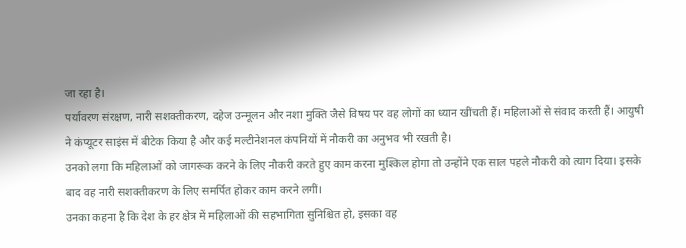जा रहा है।
पर्यावरण संरक्षण, नारी सशक्तीकरण, दहेज उन्मूलन और नशा मुक्ति जैसे विषय पर वह लोगों का ध्यान खींचती हैं। महिलाओं से संवाद करती हैं। आयुषी ने कंप्यूटर साइंस में बीटेक किया है और कई मल्टीनेशनल कंपनियों में नौकरी का अनुभव भी रखती है।
उनको लगा कि महिलाओं को जागरूक करने के लिए नौकरी करते हुए काम करना मुश्किल होगा तो उन्होंने एक साल पहले नौकरी को त्याग दिया। इसके बाद वह नारी सशक्तीकरण के लिए समर्पित होकर काम करने लगीं।
उनका कहना है कि देश के हर क्षेत्र में महिलाओं की सहभागिता सुनिश्चित हो, इसका वह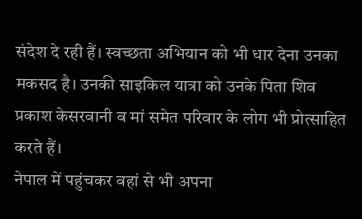संदेश दे रही हैं। स्वच्छता अभियान को भी धार देना उनका मकसद है। उनकी साइकिल यात्रा को उनके पिता शिव प्रकाश केसरवानी व मां समेत परिवार के लोग भी प्रोत्साहित करते हैं।
नेपाल में पहुंचकर वहां से भी अपना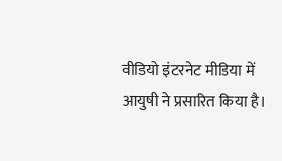वीडियो इंटरनेट मीडिया में आयुषी ने प्रसारित किया है।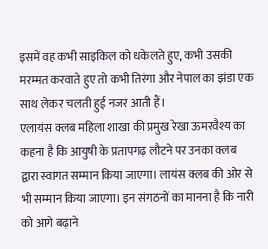इसमें वह कभी साइकिल को धकेलते हुए, कभी उसकी मरम्मत करवाते हुए तो कभी तिरंगा और नेपाल का झंडा एक साथ लेकर चलती हुई नजर आती हैं।
एलायंस क्लब महिला शाखा की प्रमुख रेखा ऊमरवैश्य का कहना है कि आयुषी के प्रतापगढ़ लौटने पर उनका क्लब द्वारा स्वागत सम्मान किया जाएगा। लायंस क्लब की ओर से भी सम्मान किया जाएगा। इन संगठनों का मानना है कि नारी को आगे बढ़ाने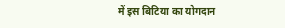में इस बिटिया का योगदान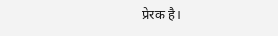प्रेरक है।